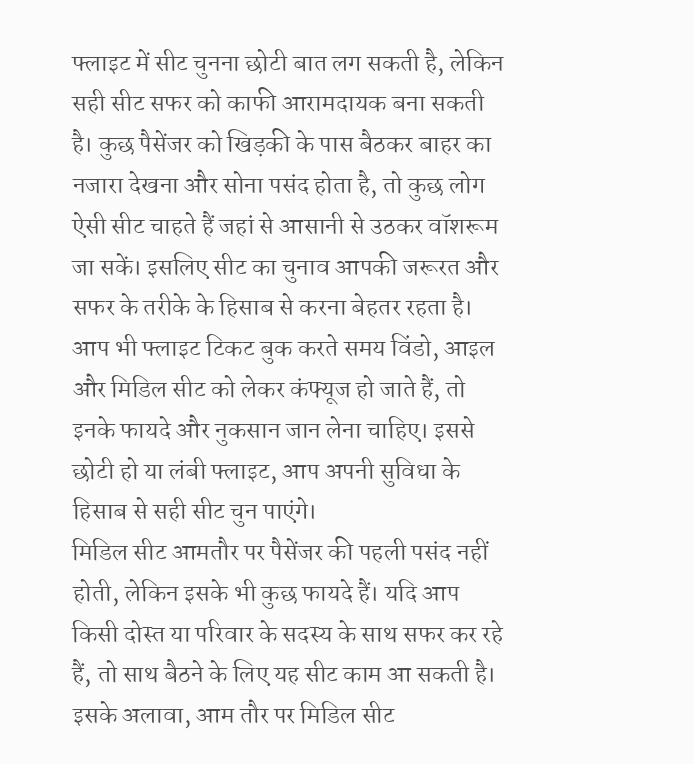फ्लाइट में सीट चुनना छोटी बात लग सकती है, लेकिन सही सीट सफर को काफी आरामदायक बना सकती है। कुछ पैसेंजर को खिड़की के पास बैठकर बाहर का नजारा देखना और सोना पसंद होता है, तो कुछ लोग ऐसी सीट चाहते हैं जहां से आसानी से उठकर वॉशरूम जा सकें। इसलिए सीट का चुनाव आपकी जरूरत और सफर के तरीके के हिसाब से करना बेहतर रहता है।
आप भी फ्लाइट टिकट बुक करते समय विंडो, आइल और मिडिल सीट को लेकर कंफ्यूज हो जाते हैं, तो इनके फायदे और नुकसान जान लेना चाहिए। इससे छोटी हो या लंबी फ्लाइट, आप अपनी सुविधा के हिसाब से सही सीट चुन पाएंगे।
मिडिल सीट आमतौर पर पैसेंजर की पहली पसंद नहीं होती, लेकिन इसके भी कुछ फायदे हैं। यदि आप किसी दोस्त या परिवार के सदस्य के साथ सफर कर रहे हैं, तो साथ बैठने के लिए यह सीट काम आ सकती है। इसके अलावा, आम तौर पर मिडिल सीट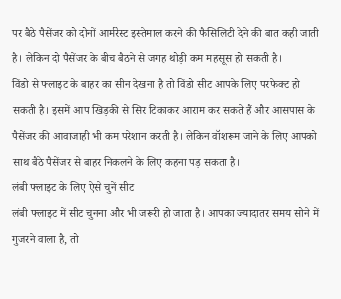पर बैठे पैसेंजर को दोनों आर्मरेस्ट इस्तेमाल करने की फैसिलिटी देने की बात कही जाती है। लेकिन दो पैसेंजर के बीच बैठने से जगह थोड़ी कम महसूस हो सकती है।
विंडो से फ्लाइट के बाहर का सीन देखना है तो विंडो सीट आपके लिए परफेक्ट हो सकती है। इसमें आप खिड़की से सिर टिकाकर आराम कर सकते हैं और आसपास के पैसेंजर की आवाजाही भी कम परेशान करती है। लेकिन वॉशरूम जाने के लिए आपको साथ बैठे पैसेंजर से बाहर निकलने के लिए कहना पड़ सकता है।
लंबी फ्लाइट के लिए ऐसे चुनें सीट
लंबी फ्लाइट में सीट चुनना और भी जरूरी हो जाता है। आपका ज्यादातर समय सोने में गुजरने वाला है, तो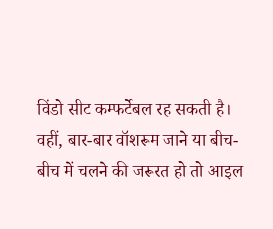विंडो सीट कम्फर्टेबल रह सकती है। वहीं, बार-बार वॉशरूम जाने या बीच-बीच में चलने की जरूरत हो तो आइल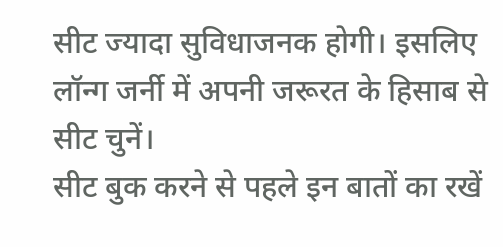सीट ज्यादा सुविधाजनक होगी। इसलिए लॉन्ग जर्नी में अपनी जरूरत के हिसाब से सीट चुनें।
सीट बुक करने से पहले इन बातों का रखें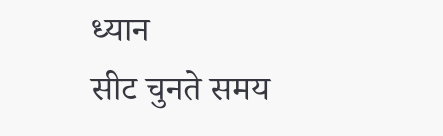ध्यान
सीट चुनते समय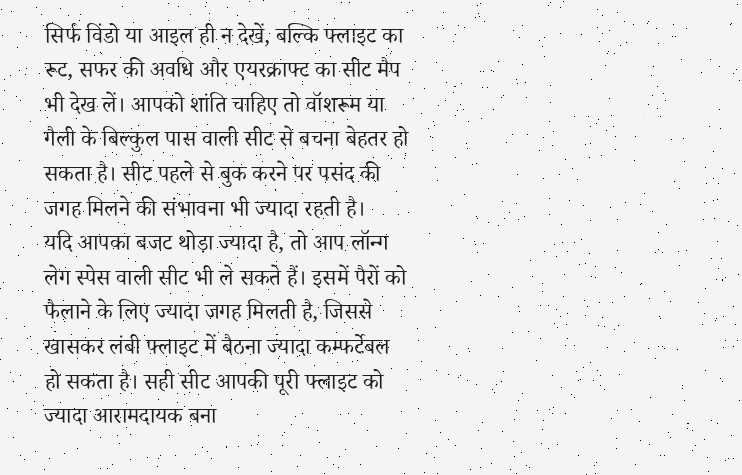सिर्फ विंडो या आइल ही न देखें, बल्कि फ्लाइट का रूट, सफर की अवधि और एयरक्राफ्ट का सीट मैप भी देख लें। आपको शांति चाहिए तो वॉशरूम या गैली के बिल्कुल पास वाली सीट से बचना बेहतर हो सकता है। सीट पहले से बुक करने पर पसंद की जगह मिलने की संभावना भी ज्यादा रहती है।
यदि आपका बजट थोड़ा ज्यादा है, तो आप लॉन्ग लेग स्पेस वाली सीट भी ले सकते हैं। इसमें पैरों को फैलाने के लिए ज्यादा जगह मिलती है, जिससे खासकर लंबी फ्लाइट में बैठना ज्यादा कम्फर्टेबल हो सकता है। सही सीट आपकी पूरी फ्लाइट को ज्यादा आरामदायक बना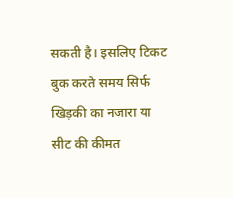सकती है। इसलिए टिकट बुक करते समय सिर्फ खिड़की का नजारा या सीट की कीमत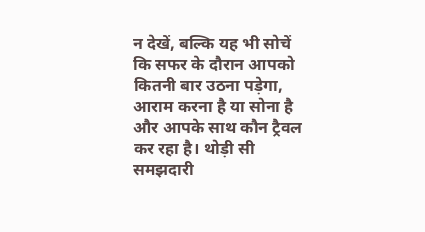न देखें, बल्कि यह भी सोचें कि सफर के दौरान आपको कितनी बार उठना पड़ेगा, आराम करना है या सोना है और आपके साथ कौन ट्रैवल कर रहा है। थोड़ी सी समझदारी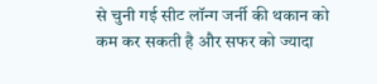से चुनी गई सीट लॉन्ग जर्नी की थकान को कम कर सकती है और सफर को ज्यादा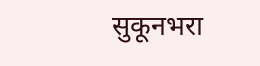सुकूनभरा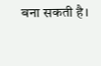बना सकती है।